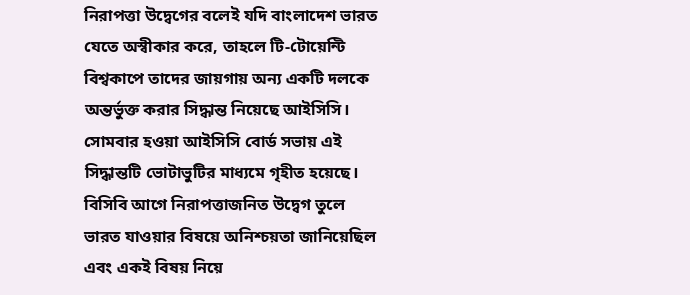নিরাপত্তা উদ্বেগের বলেই যদি বাংলাদেশ ভারত যেতে অস্বীকার করে, তাহলে টি-টোয়েন্টি বিশ্বকাপে তাদের জায়গায় অন্য একটি দলকে অন্তর্ভুক্ত করার সিদ্ধান্ত নিয়েছে আইসিসি। সোমবার হওয়া আইসিসি বোর্ড সভায় এই সিদ্ধান্তটি ভোটাভুটির মাধ্যমে গৃহীত হয়েছে।
বিসিবি আগে নিরাপত্তাজনিত উদ্বেগ তুলে ভারত যাওয়ার বিষয়ে অনিশ্চয়তা জানিয়েছিল এবং একই বিষয় নিয়ে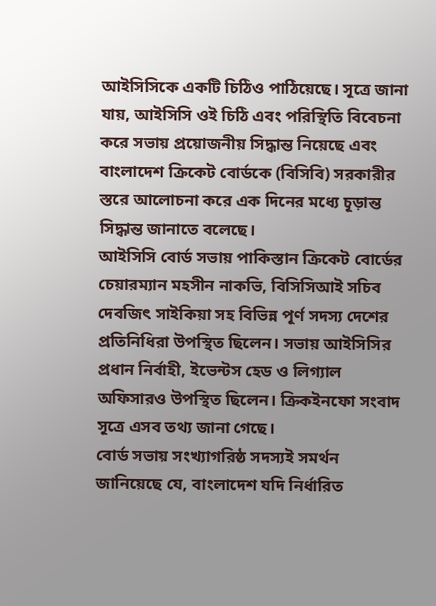আইসিসিকে একটি চিঠিও পাঠিয়েছে। সূত্রে জানা যায়, আইসিসি ওই চিঠি এবং পরিস্থিতি বিবেচনা করে সভায় প্রয়োজনীয় সিদ্ধান্ত নিয়েছে এবং বাংলাদেশ ক্রিকেট বোর্ডকে (বিসিবি) সরকারীর স্তরে আলোচনা করে এক দিনের মধ্যে চূড়ান্ত সিদ্ধান্ত জানাতে বলেছে।
আইসিসি বোর্ড সভায় পাকিস্তান ক্রিকেট বোর্ডের চেয়ারম্যান মহসীন নাকভি, বিসিসিআই সচিব দেবজিৎ সাইকিয়া সহ বিভিন্ন পূর্ণ সদস্য দেশের প্রতিনিধিরা উপস্থিত ছিলেন। সভায় আইসিসির প্রধান নির্বাহী, ইভেন্টস হেড ও লিগ্যাল অফিসারও উপস্থিত ছিলেন। ক্রিকইনফো সংবাদ সূত্রে এসব তথ্য জানা গেছে।
বোর্ড সভায় সংখ্যাগরিষ্ঠ সদস্যই সমর্থন জানিয়েছে যে, বাংলাদেশ যদি নির্ধারিত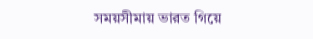সময়সীমায় ভারত গিয়ে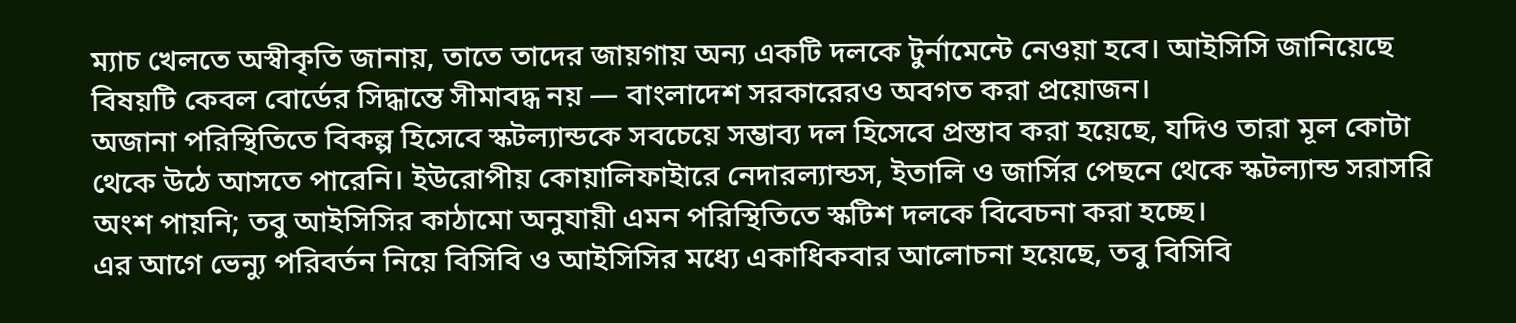ম্যাচ খেলতে অস্বীকৃতি জানায়, তাতে তাদের জায়গায় অন্য একটি দলকে টুর্নামেন্টে নেওয়া হবে। আইসিসি জানিয়েছে বিষয়টি কেবল বোর্ডের সিদ্ধান্তে সীমাবদ্ধ নয় — বাংলাদেশ সরকারেরও অবগত করা প্রয়োজন।
অজানা পরিস্থিতিতে বিকল্প হিসেবে স্কটল্যান্ডকে সবচেয়ে সম্ভাব্য দল হিসেবে প্রস্তাব করা হয়েছে, যদিও তারা মূল কোটা থেকে উঠে আসতে পারেনি। ইউরোপীয় কোয়ালিফাইারে নেদারল্যান্ডস, ইতালি ও জার্সির পেছনে থেকে স্কটল্যান্ড সরাসরি অংশ পায়নি; তবু আইসিসির কাঠামো অনুযায়ী এমন পরিস্থিতিতে স্কটিশ দলকে বিবেচনা করা হচ্ছে।
এর আগে ভেন্যু পরিবর্তন নিয়ে বিসিবি ও আইসিসির মধ্যে একাধিকবার আলোচনা হয়েছে, তবু বিসিবি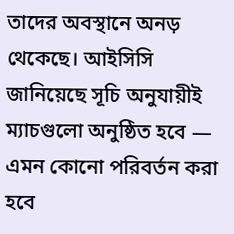তাদের অবস্থানে অনড় থেকেছে। আইসিসি জানিয়েছে সূচি অনুযায়ীই ম্যাচগুলো অনুষ্ঠিত হবে — এমন কোনো পরিবর্তন করা হবে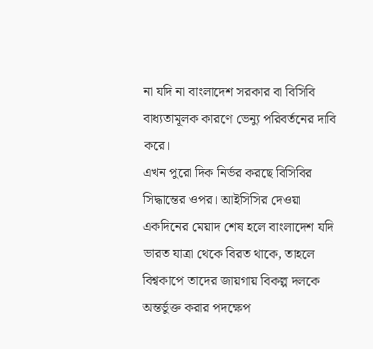না যদি না বাংলাদেশ সরকার বা বিসিবি বাধ্যতামূলক কারণে ভেন্যু পরিবর্তনের দাবি করে।
এখন পুরো দিক নির্ভর করছে বিসিবির সিদ্ধান্তের ওপর। আইসিসির দেওয়া একদিনের মেয়াদ শেষ হলে বাংলাদেশ যদি ভারত যাত্রা থেকে বিরত থাকে, তাহলে বিশ্বকাপে তাদের জায়গায় বিকল্প দলকে অন্তর্ভুক্ত করার পদক্ষেপ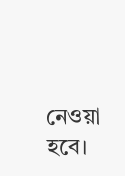নেওয়া হবে।